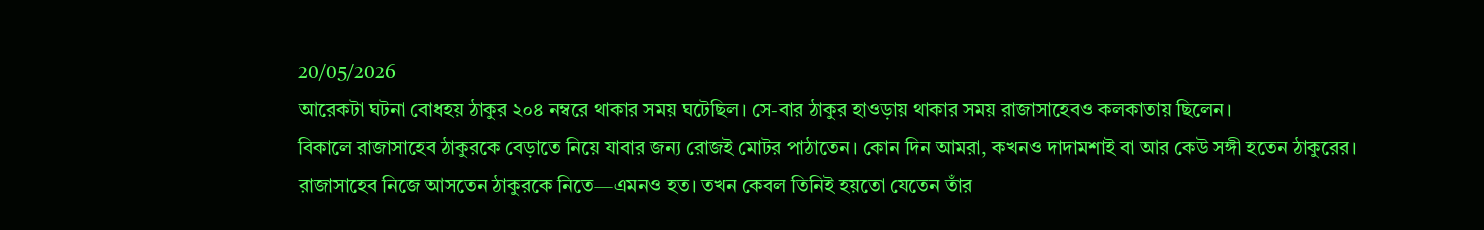20/05/2026
আরেকটা ঘটনা বোধহয় ঠাকুর ২০৪ নম্বরে থাকার সময় ঘটেছিল। সে-বার ঠাকুর হাওড়ায় থাকার সময় রাজাসাহেবও কলকাতায় ছিলেন।
বিকালে রাজাসাহেব ঠাকুরকে বেড়াতে নিয়ে যাবার জন্য রোজই মোটর পাঠাতেন। কোন দিন আমরা, কখনও দাদামশাই বা আর কেউ সঙ্গী হতেন ঠাকুরের। রাজাসাহেব নিজে আসতেন ঠাকুরকে নিতে—এমনও হত। তখন কেবল তিনিই হয়তো যেতেন তাঁর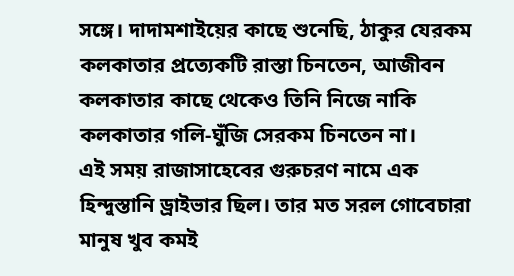সঙ্গে। দাদামশাইয়ের কাছে শুনেছি, ঠাকুর যেরকম কলকাতার প্রত্যেকটি রাস্তা চিনতেন, আজীবন কলকাতার কাছে থেকেও তিনি নিজে নাকি কলকাতার গলি-ঘুঁজি সেরকম চিনতেন না।
এই সময় রাজাসাহেবের গুরুচরণ নামে এক হিন্দুস্তানি ড্রাইভার ছিল। তার মত সরল গোবেচারা মানুষ খুব কমই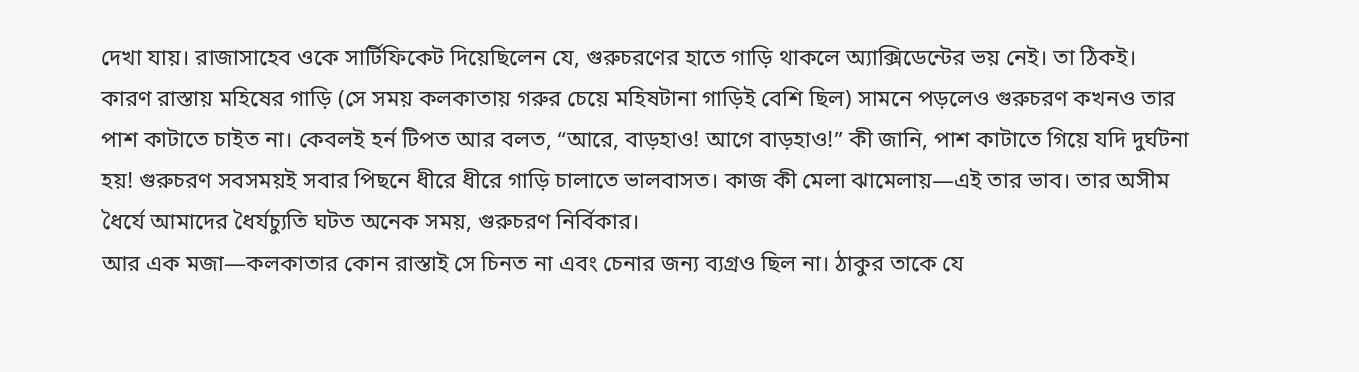দেখা যায়। রাজাসাহেব ওকে সার্টিফিকেট দিয়েছিলেন যে, গুরুচরণের হাতে গাড়ি থাকলে অ্যাক্সিডেন্টের ভয় নেই। তা ঠিকই। কারণ রাস্তায় মহিষের গাড়ি (সে সময় কলকাতায় গরুর চেয়ে মহিষটানা গাড়িই বেশি ছিল) সামনে পড়লেও গুরুচরণ কখনও তার পাশ কাটাতে চাইত না। কেবলই হর্ন টিপত আর বলত, “আরে, বাড়হাও! আগে বাড়হাও!” কী জানি, পাশ কাটাতে গিয়ে যদি দুর্ঘটনা হয়! গুরুচরণ সবসময়ই সবার পিছনে ধীরে ধীরে গাড়ি চালাতে ভালবাসত। কাজ কী মেলা ঝামেলায়—এই তার ভাব। তার অসীম ধৈর্যে আমাদের ধৈর্যচ্যুতি ঘটত অনেক সময়, গুরুচরণ নির্বিকার।
আর এক মজা—কলকাতার কোন রাস্তাই সে চিনত না এবং চেনার জন্য ব্যগ্রও ছিল না। ঠাকুর তাকে যে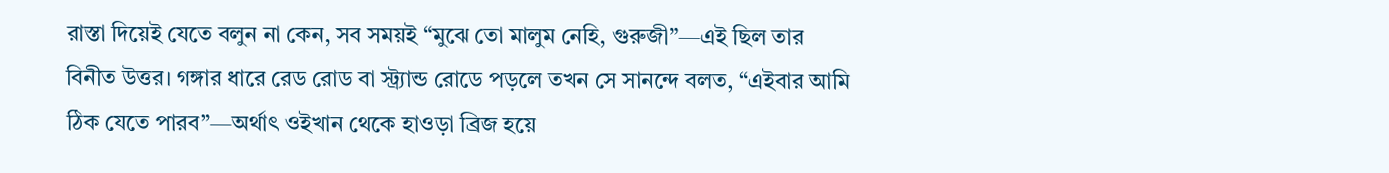রাস্তা দিয়েই যেতে বলুন না কেন, সব সময়ই “মুঝে তো মালুম নেহি, গুরুজী”—এই ছিল তার বিনীত উত্তর। গঙ্গার ধারে রেড রোড বা স্ট্র্যান্ড রোডে পড়লে তখন সে সানন্দে বলত, “এইবার আমি ঠিক যেতে পারব”—অর্থাৎ ওইখান থেকে হাওড়া ব্রিজ হয়ে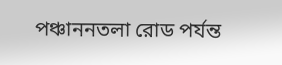পঞ্চাননতলা রোড পর্যন্ত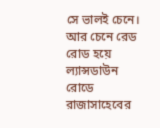সে ভালই চেনে। আর চেনে রেড রোড হয়ে ল্যান্সডাউন রোডে রাজাসাহেবের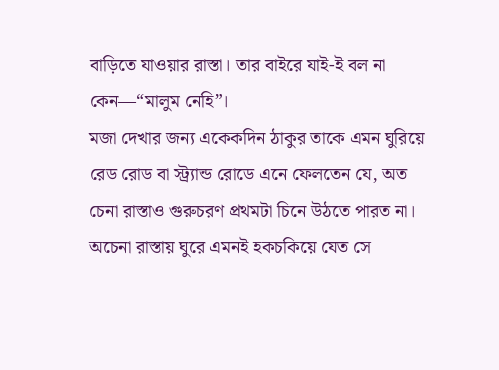বাড়িতে যাওয়ার রাস্তা। তার বাইরে যাই-ই বল না কেন—“মালুম নেহি”।
মজা দেখার জন্য একেকদিন ঠাকুর তাকে এমন ঘুরিয়ে রেড রোড বা স্ট্র্যান্ড রোডে এনে ফেলতেন যে, অত চেনা রাস্তাও গুরুচরণ প্রথমটা চিনে উঠতে পারত না। অচেনা রাস্তায় ঘুরে এমনই হকচকিয়ে যেত সে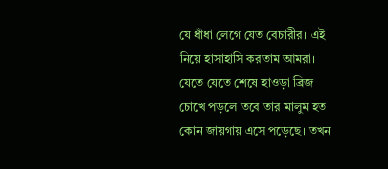যে ধাঁধা লেগে যেত বেচারীর। এই নিয়ে হাসাহাসি করতাম আমরা। যেতে যেতে শেষে হাওড়া ব্রিজ চোখে পড়লে তবে তার মালুম হত কোন জায়গায় এসে পড়েছে। তখন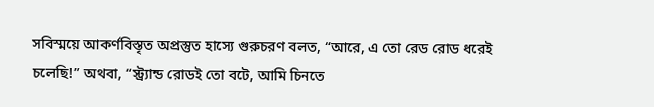সবিস্ময়ে আকর্ণবিস্তৃত অপ্রস্তুত হাস্যে গুরুচরণ বলত, “আরে, এ তো রেড রোড ধরেই চলেছি!” অথবা, “স্ট্র্যান্ড রোডই তো বটে, আমি চিনতে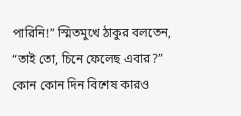পারিনি!” স্মিতমুখে ঠাকুর বলতেন, “তাই তো, চিনে ফেলেছ এবার?”
কোন কোন দিন বিশেষ কারও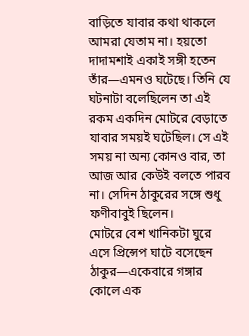বাড়িতে যাবার কথা থাকলে আমরা যেতাম না। হয়তো দাদামশাই একাই সঙ্গী হতেন তাঁর—এমনও ঘটেছে। তিনি যে ঘটনাটা বলেছিলেন তা এই রকম একদিন মোটরে বেড়াতে যাবার সময়ই ঘটেছিল। সে এই সময় না অন্য কোনও বার, তা আজ আর কেউই বলতে পারব না। সেদিন ঠাকুরের সঙ্গে শুধু ফণীবাবুই ছিলেন।
মোটরে বেশ খানিকটা ঘুরে এসে প্রিন্সেপ ঘাটে বসেছেন ঠাকুর—একেবারে গঙ্গার কোলে এক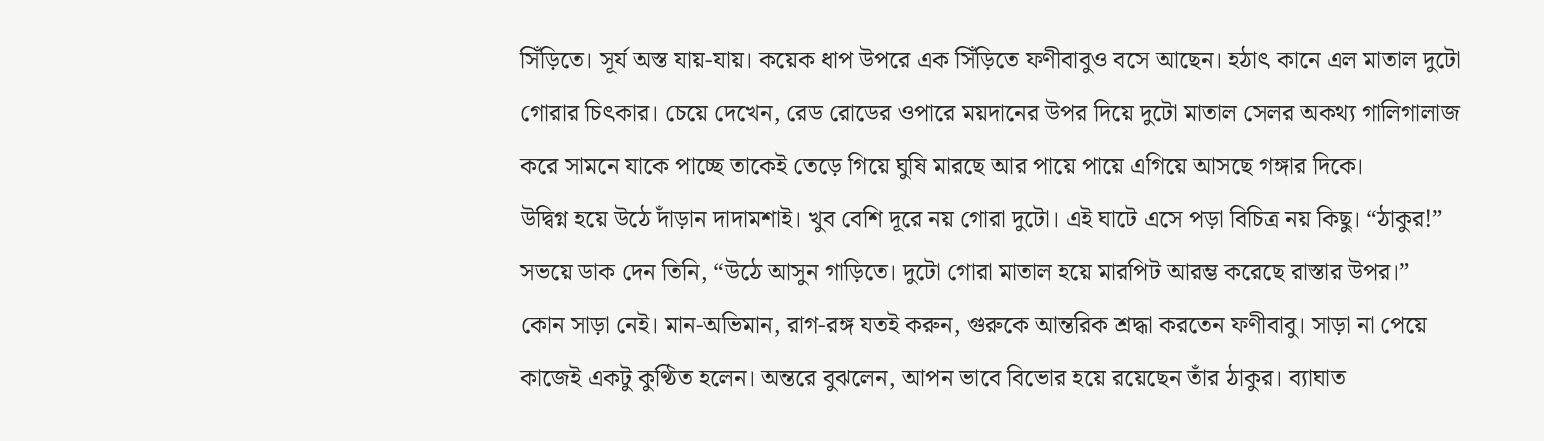সিঁড়িতে। সূর্য অস্ত যায়-যায়। কয়েক ধাপ উপরে এক সিঁড়িতে ফণীবাবুও বসে আছেন। হঠাৎ কানে এল মাতাল দুটো গোরার চিৎকার। চেয়ে দেখেন, রেড রোডের ওপারে ময়দানের উপর দিয়ে দুটো মাতাল সেলর অকথ্য গালিগালাজ করে সামনে যাকে পাচ্ছে তাকেই তেড়ে গিয়ে ঘুষি মারছে আর পায়ে পায়ে এগিয়ে আসছে গঙ্গার দিকে।
উদ্বিগ্ন হয়ে উঠে দাঁড়ান দাদামশাই। খুব বেশি দূরে নয় গোরা দুটো। এই ঘাটে এসে পড়া বিচিত্র নয় কিছু। “ঠাকুর!” সভয়ে ডাক দেন তিনি, “উঠে আসুন গাড়িতে। দুটো গোরা মাতাল হয়ে মারপিট আরম্ভ করেছে রাস্তার উপর।”
কোন সাড়া নেই। মান-অভিমান, রাগ-রঙ্গ যতই করুন, গুরুকে আন্তরিক শ্রদ্ধা করতেন ফণীবাবু। সাড়া না পেয়ে কাজেই একটু কুণ্ঠিত হলেন। অন্তরে বুঝলেন, আপন ভাবে বিভোর হয়ে রয়েছেন তাঁর ঠাকুর। ব্যাঘাত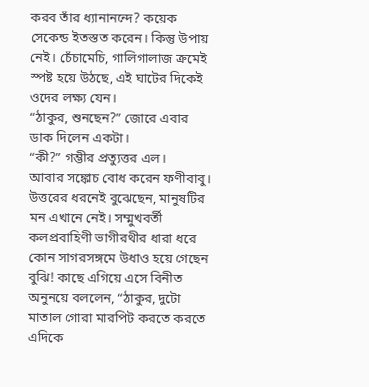করব তাঁর ধ্যানানন্দে? কয়েক সেকেন্ড ইতস্তত করেন। কিন্তু উপায় নেই। চেঁচামেচি, গালিগালাজ ক্রমেই স্পষ্ট হয়ে উঠছে, এই ঘাটের দিকেই ওদের লক্ষ্য যেন।
“ঠাকুর, শুনছেন?” জোরে এবার ডাক দিলেন একটা।
“কী?” গম্ভীর প্রত্যুত্তর এল।
আবার সঙ্কোচ বোধ করেন ফণীবাবু। উত্তরের ধরনেই বুঝেছেন, মানুষটির মন এখানে নেই। সম্মুখবর্তী কলপ্রবাহিণী ভাগীরথীর ধারা ধরে কোন সাগরসঙ্গমে উধাও হয়ে গেছেন বুঝি! কাছে এগিয়ে এসে বিনীত অনুনয়ে বললেন, “ঠাকুর, দুটো মাতাল গোরা মারপিট করতে করতে এদিকে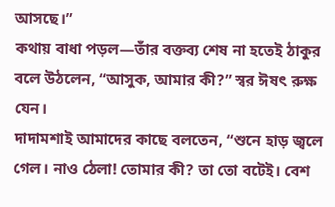আসছে।”
কথায় বাধা পড়ল—তাঁর বক্তব্য শেষ না হতেই ঠাকুর বলে উঠলেন, “আসুক, আমার কী?” স্বর ঈষৎ রুক্ষ যেন।
দাদামশাই আমাদের কাছে বলতেন, “শুনে হাড় জ্বলে গেল। নাও ঠেলা! তোমার কী? তা তো বটেই। বেশ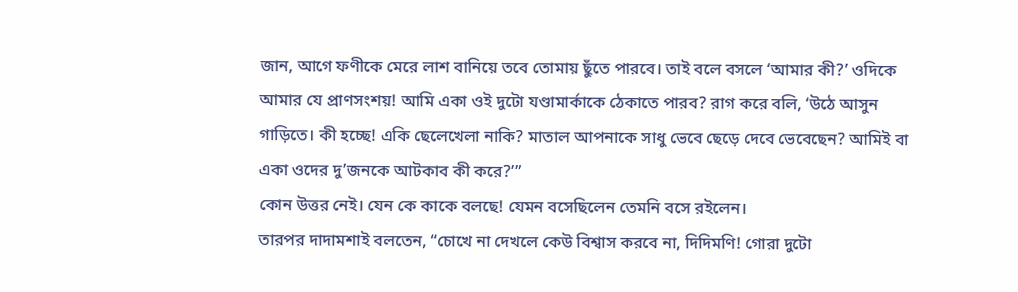জান, আগে ফণীকে মেরে লাশ বানিয়ে তবে তোমায় ছুঁতে পারবে। তাই বলে বসলে ‘আমার কী?’ ওদিকে আমার যে প্রাণসংশয়! আমি একা ওই দুটো যণ্ডামার্কাকে ঠেকাতে পারব? রাগ করে বলি, ‘উঠে আসুন গাড়িতে। কী হচ্ছে! একি ছেলেখেলা নাকি? মাতাল আপনাকে সাধু ভেবে ছেড়ে দেবে ভেবেছেন? আমিই বা একা ওদের দু’জনকে আটকাব কী করে?’”
কোন উত্তর নেই। যেন কে কাকে বলছে! যেমন বসেছিলেন তেমনি বসে রইলেন।
তারপর দাদামশাই বলতেন, “চোখে না দেখলে কেউ বিশ্বাস করবে না, দিদিমণি! গোরা দুটো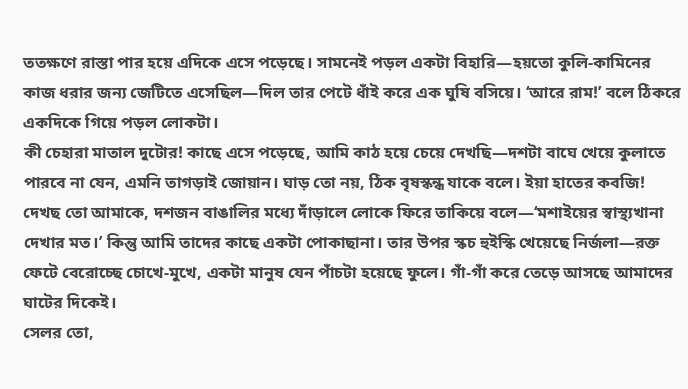ততক্ষণে রাস্তা পার হয়ে এদিকে এসে পড়েছে। সামনেই পড়ল একটা বিহারি—হয়তো কুলি-কামিনের কাজ ধরার জন্য জেটিতে এসেছিল—দিল তার পেটে ধাঁই করে এক ঘুষি বসিয়ে। ‘আরে রাম!’ বলে ঠিকরে একদিকে গিয়ে পড়ল লোকটা।
কী চেহারা মাতাল দুটোর! কাছে এসে পড়েছে, আমি কাঠ হয়ে চেয়ে দেখছি—দশটা বাঘে খেয়ে কুলাতে পারবে না যেন, এমনি তাগড়াই জোয়ান। ঘাড় তো নয়, ঠিক বৃষস্কন্ধ যাকে বলে। ইয়া হাতের কবজি! দেখছ তো আমাকে, দশজন বাঙালির মধ্যে দাঁড়ালে লোকে ফিরে তাকিয়ে বলে—‘মশাইয়ের স্বাস্থ্যখানা দেখার মত।’ কিন্তু আমি তাদের কাছে একটা পোকাছানা। তার উপর স্কচ হুইস্কি খেয়েছে নির্জলা—রক্ত ফেটে বেরোচ্ছে চোখে-মুখে, একটা মানুষ যেন পাঁচটা হয়েছে ফুলে। গাঁ-গাঁ করে তেড়ে আসছে আমাদের ঘাটের দিকেই।
সেলর তো,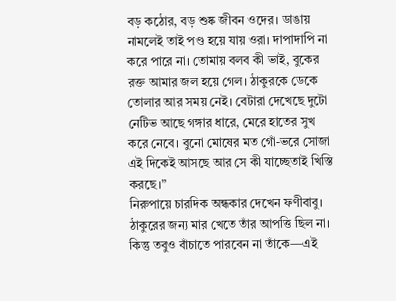বড় কঠোর, বড় শুষ্ক জীবন ওদের। ডাঙায় নামলেই তাই পণ্ড হয়ে যায় ওরা। দাপাদাপি না করে পারে না। তোমায় বলব কী ভাই, বুকের রক্ত আমার জল হয়ে গেল। ঠাকুরকে ডেকে তোলার আর সময় নেই। বেটারা দেখেছে দুটো নেটিভ আছে গঙ্গার ধারে, মেরে হাতের সুখ করে নেবে। বুনো মোষের মত গোঁ-ভরে সোজা এই দিকেই আসছে আর সে কী যাচ্ছেতাই খিস্তি করছে।”
নিরুপায়ে চারদিক অন্ধকার দেখেন ফণীবাবু। ঠাকুরের জন্য মার খেতে তাঁর আপত্তি ছিল না। কিন্তু তবুও বাঁচাতে পারবেন না তাঁকে—এই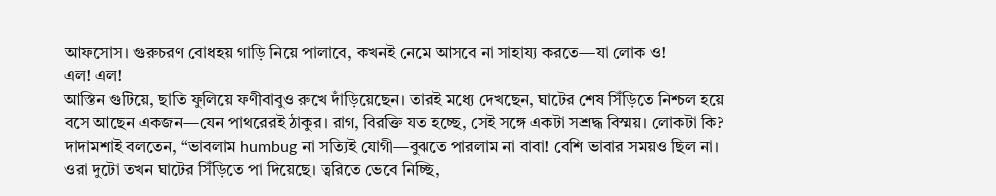আফসোস। গুরুচরণ বোধহয় গাড়ি নিয়ে পালাবে, কখনই নেমে আসবে না সাহায্য করতে—যা লোক ও!
এল! এল!
আস্তিন গুটিয়ে, ছাতি ফুলিয়ে ফণীবাবুও রুখে দাঁড়িয়েছেন। তারই মধ্যে দেখছেন, ঘাটের শেষ সিঁড়িতে নিশ্চল হয়ে বসে আছেন একজন—যেন পাথরেরই ঠাকুর। রাগ, বিরক্তি যত হচ্ছে, সেই সঙ্গে একটা সশ্রদ্ধ বিস্ময়। লোকটা কি? দাদামশাই বলতেন, “ভাবলাম humbug না সত্যিই যোগী—বুঝতে পারলাম না বাবা! বেশি ভাবার সময়ও ছিল না। ওরা দুটো তখন ঘাটের সিঁড়িতে পা দিয়েছে। ত্বরিতে ভেবে নিচ্ছি,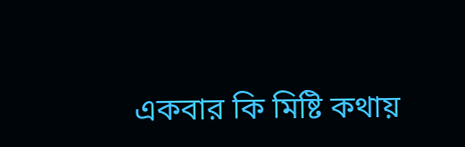একবার কি মিষ্টি কথায়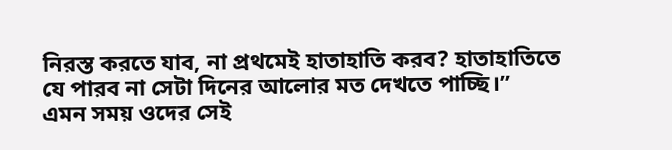নিরস্ত করতে যাব, না প্রথমেই হাতাহাতি করব? হাতাহাতিতে যে পারব না সেটা দিনের আলোর মত দেখতে পাচ্ছি।”
এমন সময় ওদের সেই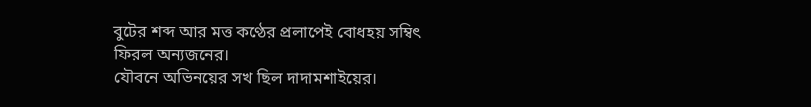বুটের শব্দ আর মত্ত কণ্ঠের প্রলাপেই বোধহয় সম্বিৎ ফিরল অন্যজনের।
যৌবনে অভিনয়ের সখ ছিল দাদামশাইয়ের।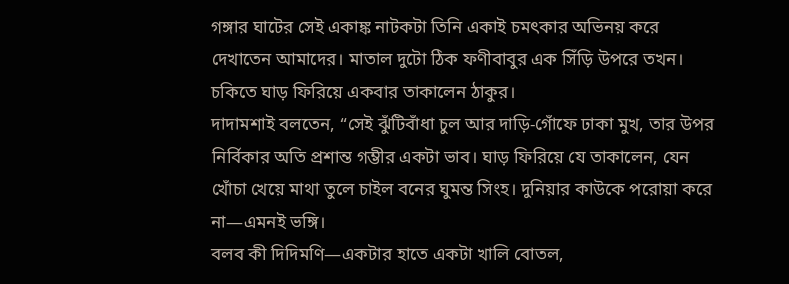গঙ্গার ঘাটের সেই একাঙ্ক নাটকটা তিনি একাই চমৎকার অভিনয় করে দেখাতেন আমাদের। মাতাল দুটো ঠিক ফণীবাবুর এক সিঁড়ি উপরে তখন। চকিতে ঘাড় ফিরিয়ে একবার তাকালেন ঠাকুর।
দাদামশাই বলতেন, “সেই ঝুঁটিবাঁধা চুল আর দাড়ি-গোঁফে ঢাকা মুখ, তার উপর নির্বিকার অতি প্রশান্ত গম্ভীর একটা ভাব। ঘাড় ফিরিয়ে যে তাকালেন, যেন খোঁচা খেয়ে মাথা তুলে চাইল বনের ঘুমন্ত সিংহ। দুনিয়ার কাউকে পরোয়া করে না—এমনই ভঙ্গি।
বলব কী দিদিমণি—একটার হাতে একটা খালি বোতল,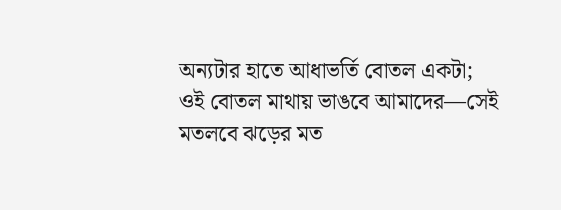অন্যটার হাতে আধাভর্তি বোতল একটা; ওই বোতল মাথায় ভাঙবে আমাদের—সেই মতলবে ঝড়ের মত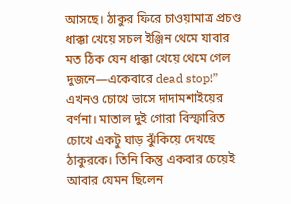আসছে। ঠাকুর ফিরে চাওয়ামাত্র প্রচণ্ড ধাক্কা খেয়ে সচল ইঞ্জিন থেমে যাবার মত ঠিক যেন ধাক্কা খেয়ে থেমে গেল দুজনে—একেবারে dead stop!”
এখনও চোখে ভাসে দাদামশাইয়ের বর্ণনা। মাতাল দুই গোরা বিস্ফারিত চোখে একটু ঘাড় ঝুঁকিয়ে দেখছে ঠাকুরকে। তিনি কিন্তু একবার চেয়েই আবার যেমন ছিলেন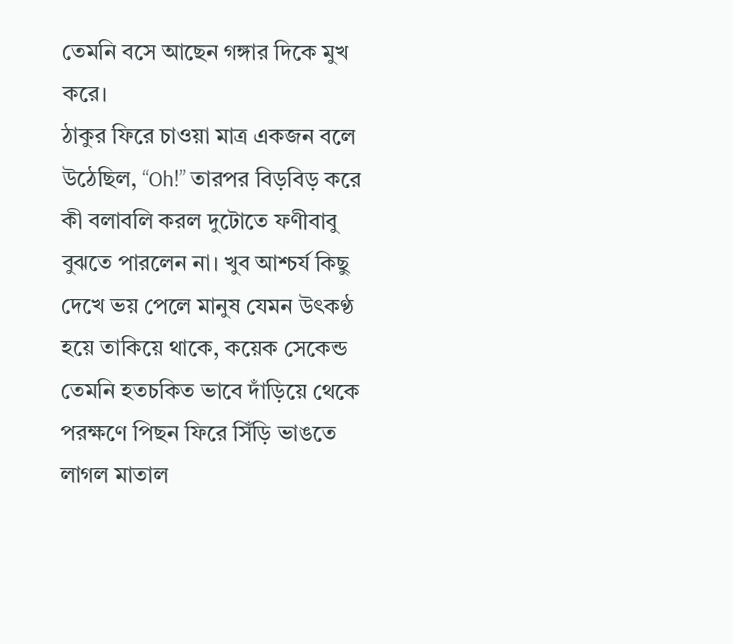তেমনি বসে আছেন গঙ্গার দিকে মুখ করে।
ঠাকুর ফিরে চাওয়া মাত্র একজন বলে উঠেছিল, “Oh!” তারপর বিড়বিড় করে কী বলাবলি করল দুটোতে ফণীবাবু বুঝতে পারলেন না। খুব আশ্চর্য কিছু দেখে ভয় পেলে মানুষ যেমন উৎকণ্ঠ হয়ে তাকিয়ে থাকে, কয়েক সেকেন্ড তেমনি হতচকিত ভাবে দাঁড়িয়ে থেকে পরক্ষণে পিছন ফিরে সিঁড়ি ভাঙতে লাগল মাতাল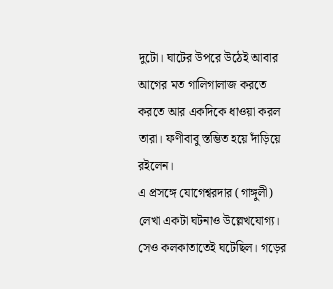দুটো। ঘাটের উপরে উঠেই আবার আগের মত গালিগালাজ করতে করতে আর একদিকে ধাওয়া করল তারা। ফণীবাবু স্তম্ভিত হয়ে দাঁড়িয়ে রইলেন।
এ প্রসঙ্গে যোগেশ্বরদার (গাঙ্গুলী) লেখা একটা ঘটনাও উল্লেখযোগ্য। সেও কলকাতাতেই ঘটেছিল। গড়ের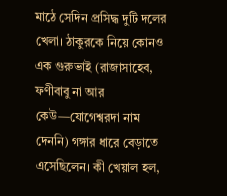মাঠে সেদিন প্রসিদ্ধ দুটি দলের খেলা। ঠাকুরকে নিয়ে কোনও এক গুরুভাই (রাজাসাহেব, ফণীবাবু না আর কেউ—যোগেশ্বরদা নাম দেননি) গঙ্গার ধারে বেড়াতে এসেছিলেন। কী খেয়াল হল,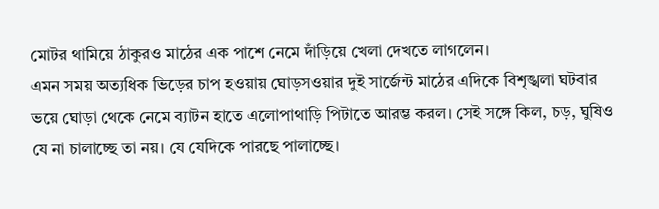মোটর থামিয়ে ঠাকুরও মাঠের এক পাশে নেমে দাঁড়িয়ে খেলা দেখতে লাগলেন।
এমন সময় অত্যধিক ভিড়ের চাপ হওয়ায় ঘোড়সওয়ার দুই সার্জেন্ট মাঠের এদিকে বিশৃঙ্খলা ঘটবার ভয়ে ঘোড়া থেকে নেমে ব্যাটন হাতে এলোপাথাড়ি পিটাতে আরম্ভ করল। সেই সঙ্গে কিল, চড়, ঘুষিও যে না চালাচ্ছে তা নয়। যে যেদিকে পারছে পালাচ্ছে।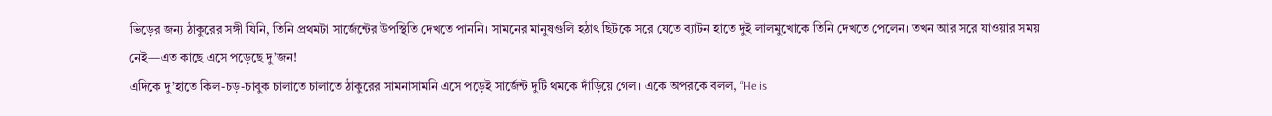ভিড়ের জন্য ঠাকুরের সঙ্গী যিনি, তিনি প্রথমটা সার্জেন্টের উপস্থিতি দেখতে পাননি। সামনের মানুষগুলি হঠাৎ ছিটকে সরে যেতে ব্যাটন হাতে দুই লালমুখোকে তিনি দেখতে পেলেন। তখন আর সরে যাওয়ার সময় নেই—এত কাছে এসে পড়েছে দু’জন!
এদিকে দু’হাতে কিল-চড়-চাবুক চালাতে চালাতে ঠাকুরের সামনাসামনি এসে পড়েই সার্জেন্ট দুটি থমকে দাঁড়িয়ে গেল। একে অপরকে বলল, “He is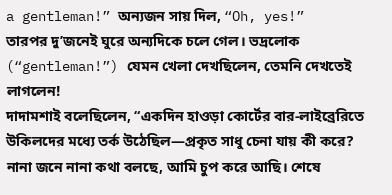a gentleman!” অন্যজন সায় দিল, “Oh, yes!”
তারপর দু’জনেই ঘুরে অন্যদিকে চলে গেল। ভদ্রলোক (“gentleman!”) যেমন খেলা দেখছিলেন, তেমনি দেখতেই লাগলেন!
দাদামশাই বলেছিলেন, “একদিন হাওড়া কোর্টের বার-লাইব্রেরিতে উকিলদের মধ্যে তর্ক উঠেছিল—প্রকৃত সাধু চেনা যায় কী করে? নানা জনে নানা কথা বলছে, আমি চুপ করে আছি। শেষে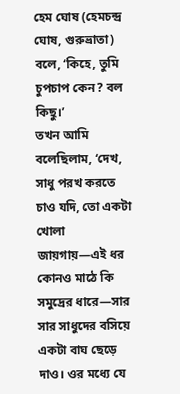হেম ঘোষ (হেমচন্দ্র ঘোষ, গুরুভ্রাতা) বলে, ‘কিহে, তুমি চুপচাপ কেন? বল কিছু।’
তখন আমি বলেছিলাম, ‘দেখ, সাধু পরখ করতে চাও যদি, তো একটা খোলা জায়গায়—এই ধর কোনও মাঠে কি সমুদ্রের ধারে—সার সার সাধুদের বসিয়ে একটা বাঘ ছেড়ে দাও। ওর মধ্যে যে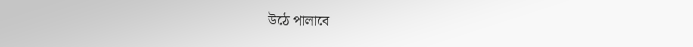উঠে পালাবে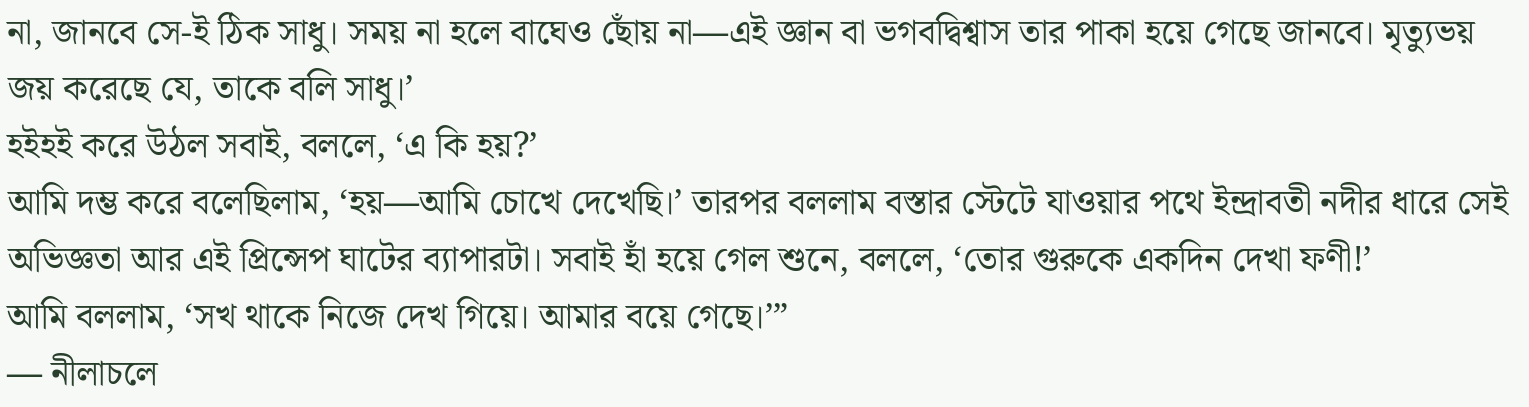না, জানবে সে-ই ঠিক সাধু। সময় না হলে বাঘেও ছোঁয় না—এই জ্ঞান বা ভগবদ্বিশ্বাস তার পাকা হয়ে গেছে জানবে। মৃত্যুভয় জয় করেছে যে, তাকে বলি সাধু।’
হইহই করে উঠল সবাই, বললে, ‘এ কি হয়?’
আমি দম্ভ করে বলেছিলাম, ‘হয়—আমি চোখে দেখেছি।’ তারপর বললাম বস্তার স্টেটে যাওয়ার পথে ইন্দ্রাবতী নদীর ধারে সেই অভিজ্ঞতা আর এই প্রিন্সেপ ঘাটের ব্যাপারটা। সবাই হাঁ হয়ে গেল শুনে, বললে, ‘তোর গুরুকে একদিন দেখা ফণী!’
আমি বললাম, ‘সখ থাকে নিজে দেখ গিয়ে। আমার বয়ে গেছে।’”
— নীলাচলে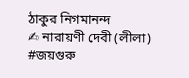ঠাকুর নিগমানন্দ
✍ নারায়ণী দেবী (লীলা)
#জয়গুরু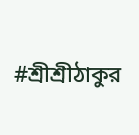#শ্রীশ্রীঠাকুর